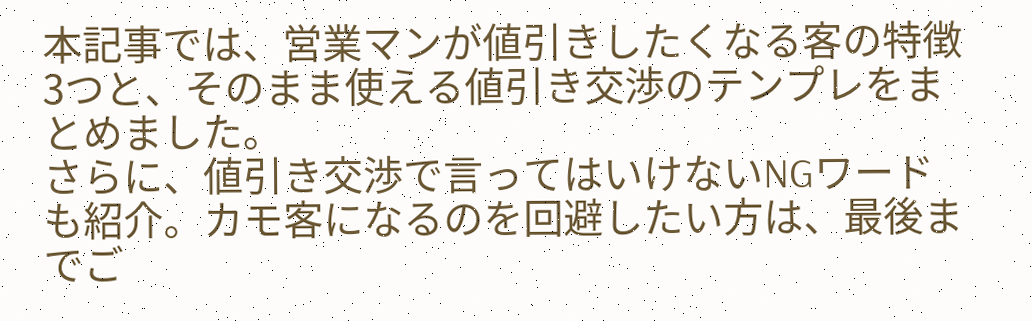本記事では、営業マンが値引きしたくなる客の特徴3つと、そのまま使える値引き交渉のテンプレをまとめました。
さらに、値引き交渉で言ってはいけないNGワードも紹介。カモ客になるのを回避したい方は、最後までご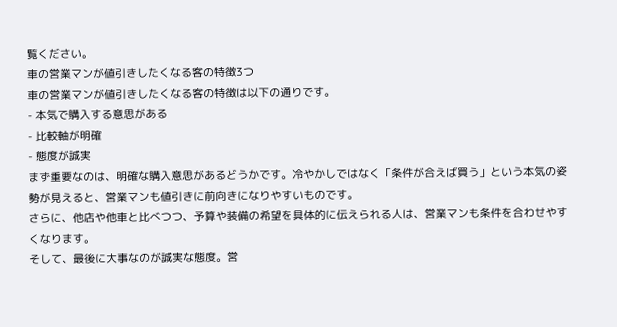覧ください。
車の営業マンが値引きしたくなる客の特徴3つ
車の営業マンが値引きしたくなる客の特徴は以下の通りです。
- 本気で購入する意思がある
- 比較軸が明確
- 態度が誠実
まず重要なのは、明確な購入意思があるどうかです。冷やかしではなく「条件が合えば買う」という本気の姿勢が見えると、営業マンも値引きに前向きになりやすいものです。
さらに、他店や他車と比べつつ、予算や装備の希望を具体的に伝えられる人は、営業マンも条件を合わせやすくなります。
そして、最後に大事なのが誠実な態度。営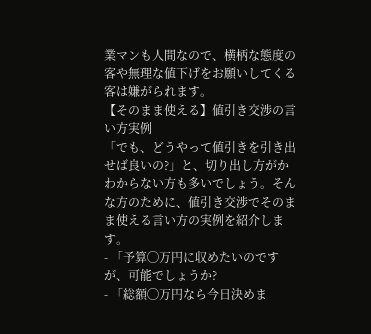業マンも人間なので、横柄な態度の客や無理な値下げをお願いしてくる客は嫌がられます。
【そのまま使える】値引き交渉の言い方実例
「でも、どうやって値引きを引き出せば良いの?」と、切り出し方がかわからない方も多いでしょう。そんな方のために、値引き交渉でそのまま使える言い方の実例を紹介します。
- 「予算◯万円に収めたいのですが、可能でしょうか?
- 「総額◯万円なら今日決めま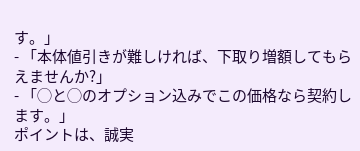す。」
- 「本体値引きが難しければ、下取り増額してもらえませんか?」
- 「◯と◯のオプション込みでこの価格なら契約します。」
ポイントは、誠実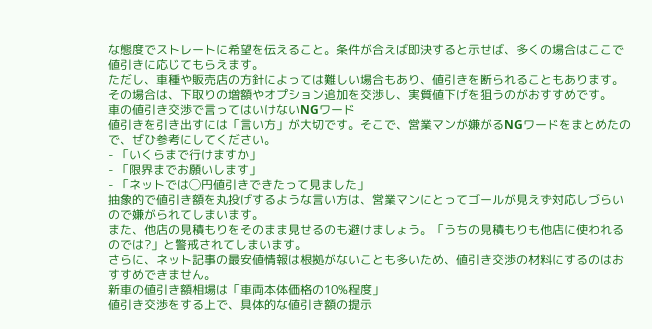な態度でストレートに希望を伝えること。条件が合えば即決すると示せば、多くの場合はここで値引きに応じてもらえます。
ただし、車種や販売店の方針によっては難しい場合もあり、値引きを断られることもあります。
その場合は、下取りの増額やオプション追加を交渉し、実質値下げを狙うのがおすすめです。
車の値引き交渉で言ってはいけないNGワード
値引きを引き出すには「言い方」が大切です。そこで、営業マンが嫌がるNGワードをまとめたので、ぜひ参考にしてください。
- 「いくらまで行けますか」
- 「限界までお願いします」
- 「ネットでは◯円値引きできたって見ました」
抽象的で値引き額を丸投げするような言い方は、営業マンにとってゴールが見えず対応しづらいので嫌がられてしまいます。
また、他店の見積もりをそのまま見せるのも避けましょう。「うちの見積もりも他店に使われるのでは?」と警戒されてしまいます。
さらに、ネット記事の最安値情報は根拠がないことも多いため、値引き交渉の材料にするのはおすすめできません。
新車の値引き額相場は「車両本体価格の10%程度」
値引き交渉をする上で、具体的な値引き額の提示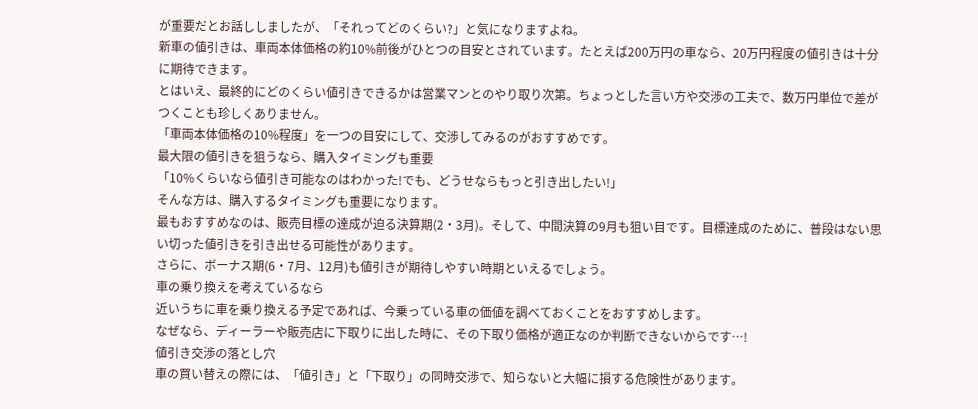が重要だとお話ししましたが、「それってどのくらい?」と気になりますよね。
新車の値引きは、車両本体価格の約10%前後がひとつの目安とされています。たとえば200万円の車なら、20万円程度の値引きは十分に期待できます。
とはいえ、最終的にどのくらい値引きできるかは営業マンとのやり取り次第。ちょっとした言い方や交渉の工夫で、数万円単位で差がつくことも珍しくありません。
「車両本体価格の10%程度」を一つの目安にして、交渉してみるのがおすすめです。
最大限の値引きを狙うなら、購入タイミングも重要
「10%くらいなら値引き可能なのはわかった!でも、どうせならもっと引き出したい!」
そんな方は、購入するタイミングも重要になります。
最もおすすめなのは、販売目標の達成が迫る決算期(2・3月)。そして、中間決算の9月も狙い目です。目標達成のために、普段はない思い切った値引きを引き出せる可能性があります。
さらに、ボーナス期(6・7月、12月)も値引きが期待しやすい時期といえるでしょう。
車の乗り換えを考えているなら
近いうちに車を乗り換える予定であれば、今乗っている車の価値を調べておくことをおすすめします。
なぜなら、ディーラーや販売店に下取りに出した時に、その下取り価格が適正なのか判断できないからです…!
値引き交渉の落とし穴
車の買い替えの際には、「値引き」と「下取り」の同時交渉で、知らないと大幅に損する危険性があります。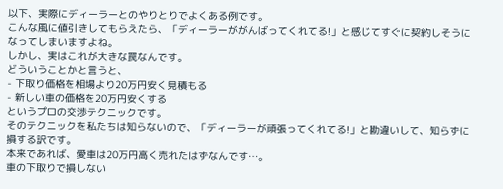以下、実際にディーラーとのやりとりでよくある例です。
こんな風に値引きしてもらえたら、「ディーラーががんばってくれてる!」と感じてすぐに契約しそうになってしまいますよね。
しかし、実はこれが大きな罠なんです。
どういうことかと言うと、
- 下取り価格を相場より20万円安く見積もる
- 新しい車の価格を20万円安くする
というプロの交渉テクニックです。
そのテクニックを私たちは知らないので、「ディーラーが頑張ってくれてる!」と勘違いして、知らずに損する訳です。
本来であれば、愛車は20万円高く売れたはずなんです…。
車の下取りで損しない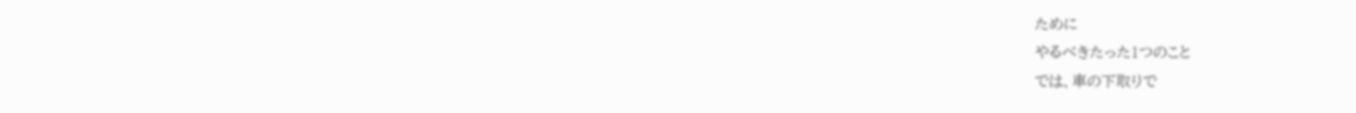ために
やるべきたった1つのこと
では、車の下取りで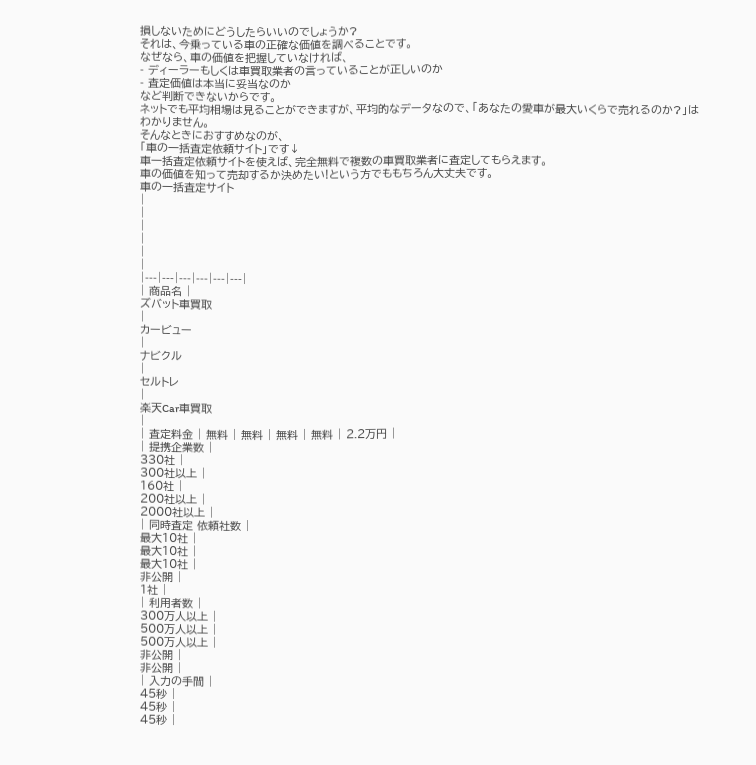損しないためにどうしたらいいのでしょうか?
それは、今乗っている車の正確な価値を調べることです。
なぜなら、車の価値を把握していなければ、
- ディーラーもしくは車買取業者の言っていることが正しいのか
- 査定価値は本当に妥当なのか
など判断できないからです。
ネットでも平均相場は見ることができますが、平均的なデータなので、「あなたの愛車が最大いくらで売れるのか?」はわかりません。
そんなときにおすすめなのが、
「車の一括査定依頼サイト」です↓
車一括査定依頼サイトを使えば、完全無料で複数の車買取業者に査定してもらえます。
車の価値を知って売却するか決めたい!という方でももちろん大丈夫です。
車の一括査定サイト
|
|
|
|
|
|
|---|---|---|---|---|---|
| 商品名 |
ズバット車買取
|
カービュー
|
ナビクル
|
セルトレ
|
楽天Car車買取
|
| 査定料金 | 無料 | 無料 | 無料 | 無料 | 2.2万円 |
| 提携企業数 |
330社 |
300社以上 |
160社 |
200社以上 |
2000社以上 |
| 同時査定 依頼社数 |
最大10社 |
最大10社 |
最大10社 |
非公開 |
1社 |
| 利用者数 |
300万人以上 |
500万人以上 |
500万人以上 |
非公開 |
非公開 |
| 入力の手間 |
45秒 |
45秒 |
45秒 |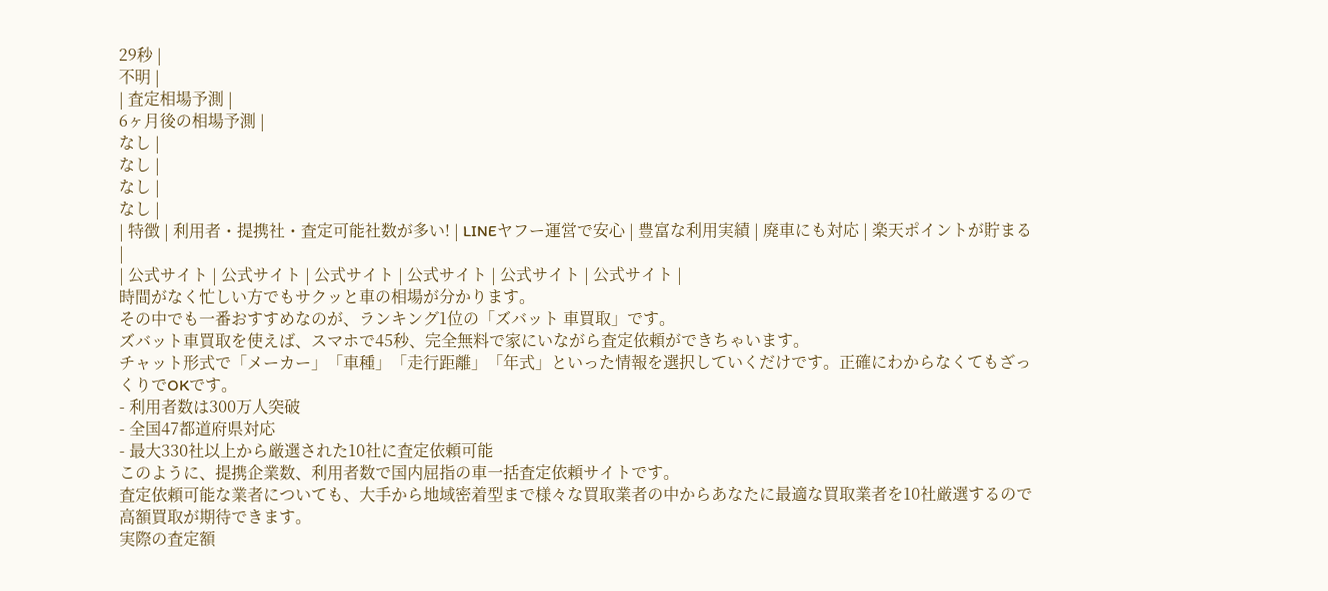29秒 |
不明 |
| 査定相場予測 |
6ヶ月後の相場予測 |
なし |
なし |
なし |
なし |
| 特徴 | 利用者・提携社・査定可能社数が多い! | LINEヤフー運営で安心 | 豊富な利用実績 | 廃車にも対応 | 楽天ポイントが貯まる |
| 公式サイト | 公式サイト | 公式サイト | 公式サイト | 公式サイト | 公式サイト |
時間がなく忙しい方でもサクッと車の相場が分かります。
その中でも一番おすすめなのが、ランキング1位の「ズバット 車買取」です。
ズバット車買取を使えば、スマホで45秒、完全無料で家にいながら査定依頼ができちゃいます。
チャット形式で「メーカー」「車種」「走行距離」「年式」といった情報を選択していくだけです。正確にわからなくてもざっくりでOKです。
- 利用者数は300万人突破
- 全国47都道府県対応
- 最大330社以上から厳選された10社に査定依頼可能
このように、提携企業数、利用者数で国内屈指の車一括査定依頼サイトです。
査定依頼可能な業者についても、大手から地域密着型まで様々な買取業者の中からあなたに最適な買取業者を10社厳選するので高額買取が期待できます。
実際の査定額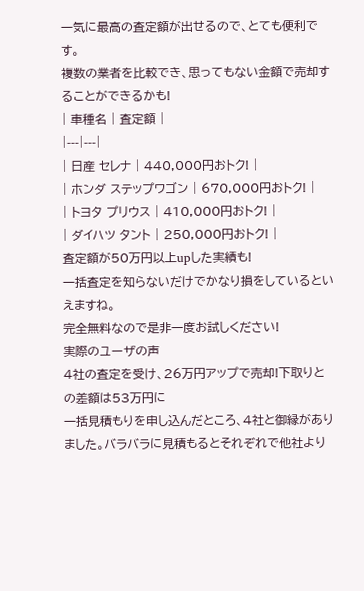一気に最高の査定額が出せるので、とても便利です。
複数の業者を比較でき、思ってもない金額で売却することができるかも!
| 車種名 | 査定額 |
|---|---|
| 日産 セレナ | 440,000円おトク! |
| ホンダ ステップワゴン | 670,000円おトク! |
| トヨタ プリウス | 410,000円おトク! |
| ダイハツ タント | 250,000円おトク! |
査定額が50万円以上upした実績も!
一括査定を知らないだけでかなり損をしているといえますね。
完全無料なので是非一度お試しください!
実際のユーザの声
4社の査定を受け、26万円アップで売却!下取りとの差額は53万円に
一括見積もりを申し込んだところ、4社と御縁がありました。バラバラに見積もるとそれぞれで他社より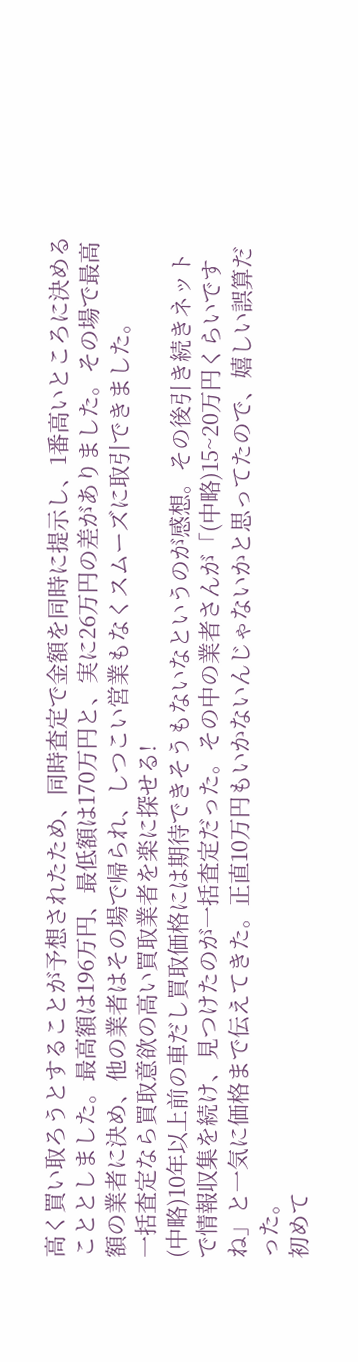高く買い取ろうとすることが予想されたため、同時査定で金額を同時に提示し、1番高いところに決めることとしました。最高額は196万円、最低額は170万円と、実に26万円の差がありました。その場で最高額の業者に決め、他の業者はその場で帰られ、しつこい営業もなくスムーズに取引できました。
一括査定なら買取意欲の高い買取業者を楽に探せる!
(中略)10年以上前の車だし買取価格には期待できそうもないなというのが感想。その後引き続きネットで情報収集を続け、見つけたのが一括査定だった。その中の業者さんが「(中略)15~20万円くらいですね」と一気に価格まで伝えてきた。正直10万円もいかないんじゃないかと思ってたので、嬉しい誤算だった。
初めて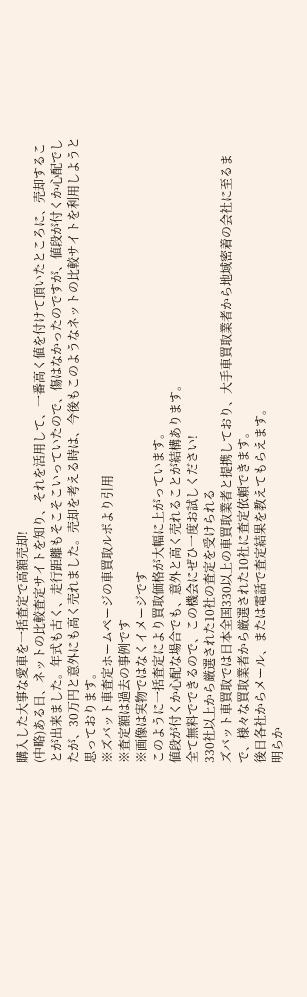購入した大事な愛車を一括査定で高額売却!
(中略)ある日、ネットの比較査定サイトを知り、それを活用して、一番高く値を付けて頂いたところに、売却することが出来ました。年式も古く、走行距離もそこそこいっていたので、傷はなかったのですが、値段が付くか心配でしたが、30万円と意外にも高く売れました。売却を考える時は、今後もこのようなネットの比較サイトを利用しようと思っております。
※ズバット車査定ホームページの車買取ルポより引用
※査定額は過去の事例です
※画像は実物ではなくイメージです
このように一括査定により買取価格が大幅に上がっています。
値段が付くか心配な場合でも、意外と高く売れることが結構あります。
全て無料でできるので、この機会にぜひ一度お試しください!
330社以上から厳選された10社の査定を受けられる
ズバット車買取では日本全国330以上の車買取業者と提携しており、大手車買取業者から地域密着の会社に至るまで、様々な買取業者から厳選された10社に査定依頼できます。
後日各社からメール、または電話で査定結果を教えてもらえます。
明らか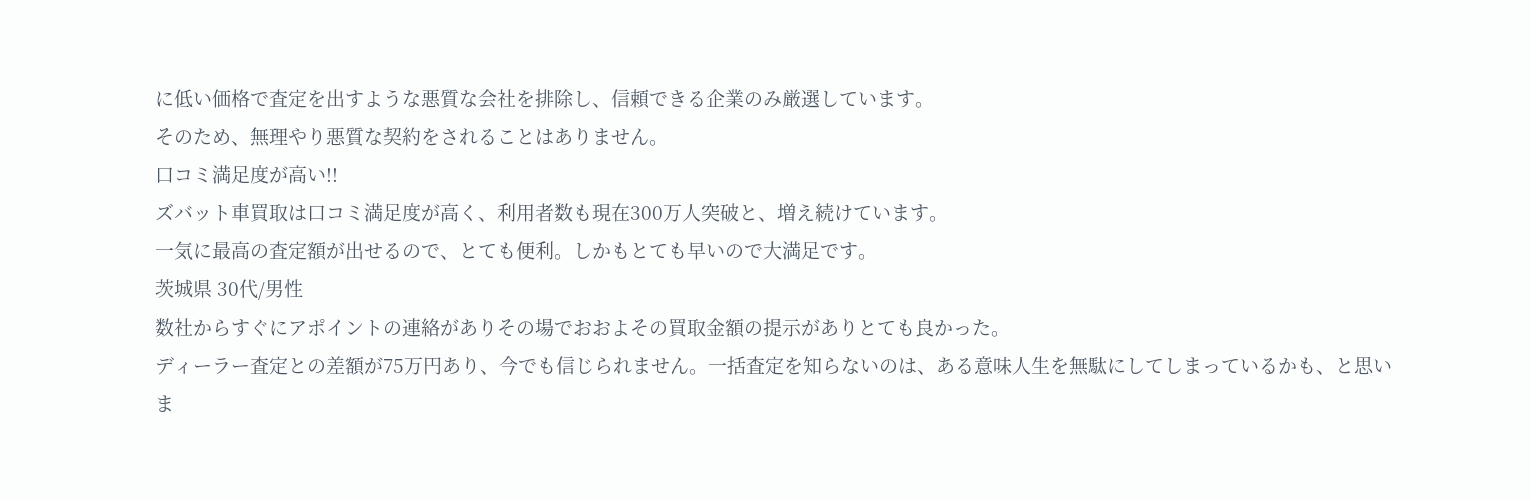に低い価格で査定を出すような悪質な会社を排除し、信頼できる企業のみ厳選しています。
そのため、無理やり悪質な契約をされることはありません。
口コミ満足度が高い!!
ズバット車買取は口コミ満足度が高く、利用者数も現在300万人突破と、増え続けています。
一気に最高の査定額が出せるので、とても便利。しかもとても早いので大満足です。
茨城県 30代/男性
数社からすぐにアポイントの連絡がありその場でおおよその買取金額の提示がありとても良かった。
ディーラー査定との差額が75万円あり、今でも信じられません。一括査定を知らないのは、ある意味人生を無駄にしてしまっているかも、と思いま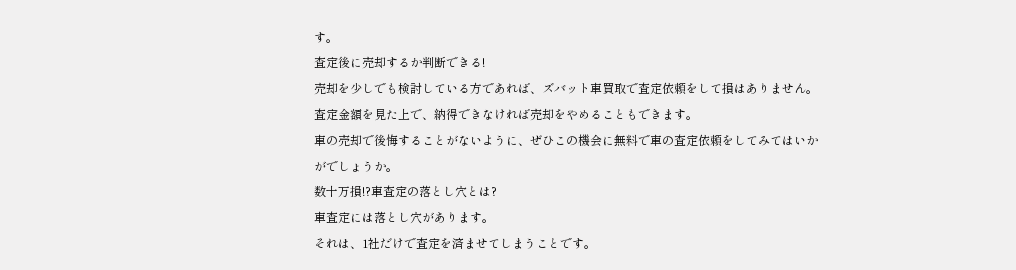す。
査定後に売却するか判断できる!
売却を少しでも検討している方であれば、ズバット車買取で査定依頼をして損はありません。
査定金額を見た上で、納得できなければ売却をやめることもできます。
車の売却で後悔することがないように、ぜひこの機会に無料で車の査定依頼をしてみてはいかがでしょうか。
数十万損!?車査定の落とし穴とは?
車査定には落とし穴があります。
それは、1社だけで査定を済ませてしまうことです。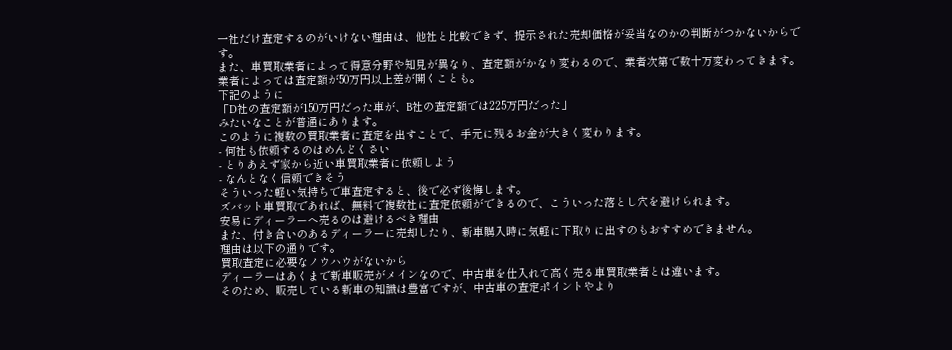一社だけ査定するのがいけない理由は、他社と比較できず、提示された売却価格が妥当なのかの判断がつかないからです。
また、車買取業者によって得意分野や知見が異なり、査定額がかなり変わるので、業者次第で数十万変わってきます。
業者によっては査定額が50万円以上差が開くことも。
下記のように
「D社の査定額が150万円だった車が、B社の査定額では225万円だった」
みたいなことが普通にあります。
このように複数の買取業者に査定を出すことで、手元に残るお金が大きく変わります。
- 何社も依頼するのはめんどくさい
- とりあえず家から近い車買取業者に依頼しよう
- なんとなく信頼できそう
そういった軽い気持ちで車査定すると、後で必ず後悔します。
ズバット車買取であれば、無料で複数社に査定依頼ができるので、こういった落とし穴を避けられます。
安易にディーラーへ売るのは避けるべき理由
また、付き合いのあるディーラーに売却したり、新車購入時に気軽に下取りに出すのもおすすめできません。
理由は以下の通りです。
買取査定に必要なノウハウがないから
ディーラーはあくまで新車販売がメインなので、中古車を仕入れて高く売る車買取業者とは違います。
そのため、販売している新車の知識は豊富ですが、中古車の査定ポイントやより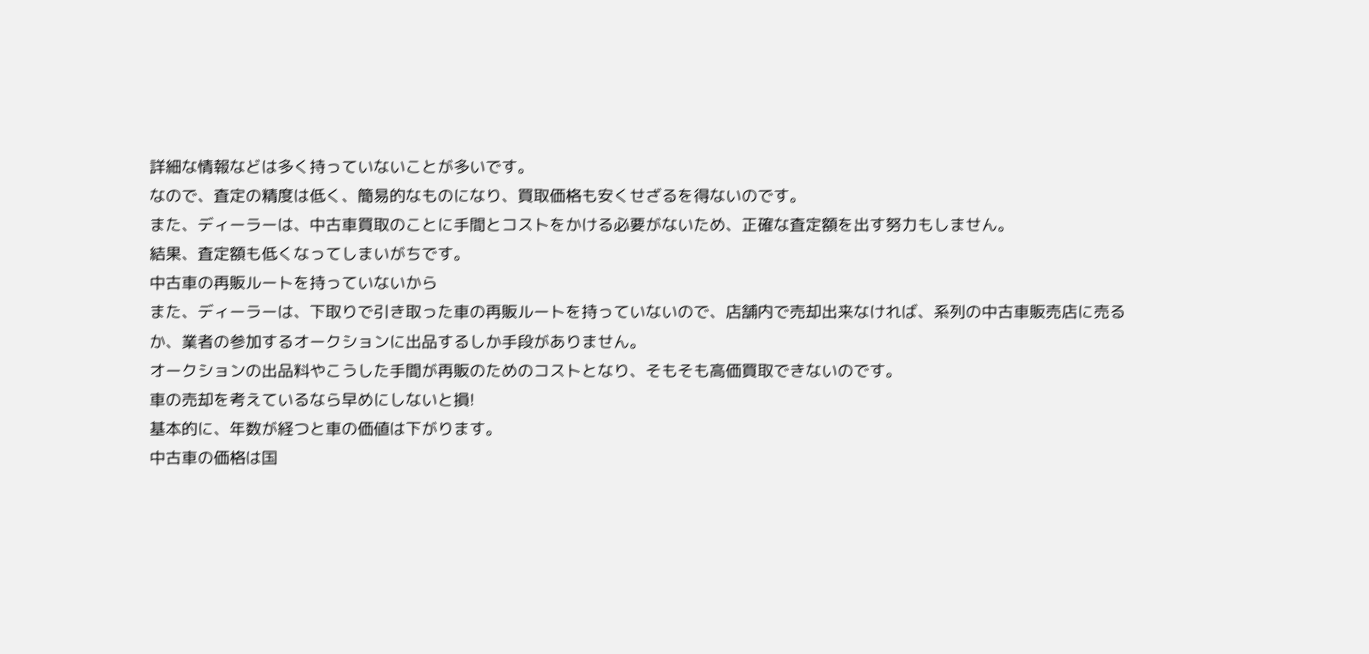詳細な情報などは多く持っていないことが多いです。
なので、査定の精度は低く、簡易的なものになり、買取価格も安くせざるを得ないのです。
また、ディーラーは、中古車買取のことに手間とコストをかける必要がないため、正確な査定額を出す努力もしません。
結果、査定額も低くなってしまいがちです。
中古車の再販ルートを持っていないから
また、ディーラーは、下取りで引き取った車の再販ルートを持っていないので、店舗内で売却出来なければ、系列の中古車販売店に売るか、業者の参加するオークションに出品するしか手段がありません。
オークションの出品料やこうした手間が再販のためのコストとなり、そもそも高価買取できないのです。
車の売却を考えているなら早めにしないと損!
基本的に、年数が経つと車の価値は下がります。
中古車の価格は国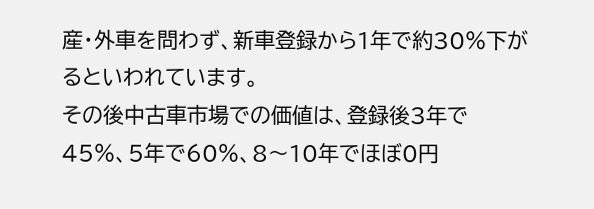産・外車を問わず、新車登録から1年で約30%下がるといわれています。
その後中古車市場での価値は、登録後3年で45%、5年で60%、8〜10年でほぼ0円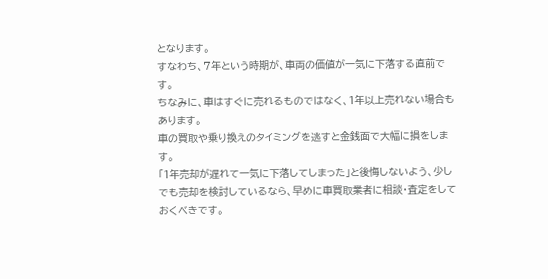となります。
すなわち、7年という時期が、車両の価値が一気に下落する直前です。
ちなみに、車はすぐに売れるものではなく、1年以上売れない場合もあります。
車の買取や乗り換えのタイミングを逃すと金銭面で大幅に損をします。
「1年売却が遅れて一気に下落してしまった」と後悔しないよう、少しでも売却を検討しているなら、早めに車買取業者に相談・査定をしておくべきです。